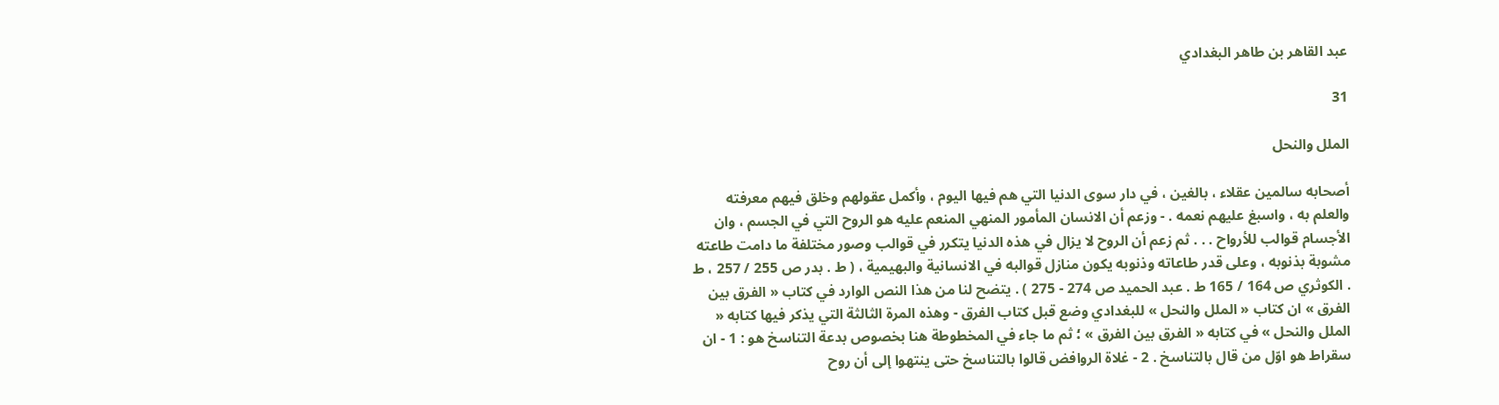عبد القاهر بن طاهر البغدادي

31

الملل والنحل

أصحابه سالمين عقلاء ، بالغين ، في دار سوى الدنيا التي هم فيها اليوم ، وأكمل عقولهم وخلق فيهم معرفته والعلم به ، واسبغ عليهم نعمه . - وزعم أن الانسان المأمور المنهي المنعم عليه هو الروح التي في الجسم ، وان الأجسام قوالب للأرواح . . . ثم زعم أن الروح لا يزال في هذه الدنيا يتكرر في قوالب وصور مختلفة ما دامت طاعته مشوبة بذنوبه ، وعلى قدر طاعاته وذنوبه يكون منازل قوالبه في الانسانية والبهيمية ، ( ط . بدر ص 255 / 257 ، ط . الكوثري ص 164 / 165 ط . عبد الحميد ص 274 - 275 ) . يتضح لنا من هذا النص الوارد في كتاب « الفرق بين الفرق » ان كتاب « الملل والنحل » للبغدادي وضع قبل كتاب الفرق - وهذه المرة الثالثة التي يذكر فيها كتابه « الملل والنحل » في كتابه « الفرق بين الفرق » ؛ ثم ما جاء في المخطوطة هنا بخصوص بدعة التناسخ هو : 1 - ان سقراط هو اوّل من قال بالتناسخ . 2 - غلاة الروافض قالوا بالتناسخ حتى ينتهوا إلى أن روح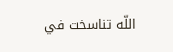اللّه تناسخت في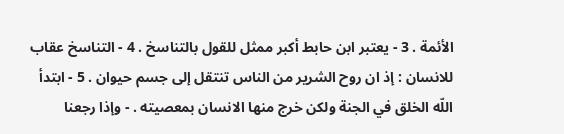الأئمة . 3 - يعتبر ابن حابط أكبر ممثل للقول بالتناسخ . 4 - التناسخ عقاب للانسان : إذ ان روح الشرير من الناس تنتقل إلى جسم حيوان . 5 - ابتدأ اللّه الخلق في الجنة ولكن خرج منها الانسان بمعصيته . - وإذا رجعنا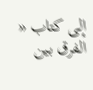إلى كتاب « الفرق بين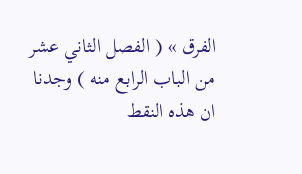الفرق » ( الفصل الثاني عشر من الباب الرابع منه ) وجدنا ان هذه النقط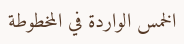الخمس الواردة في المخطوطة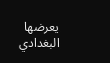يعرضها البغدادي